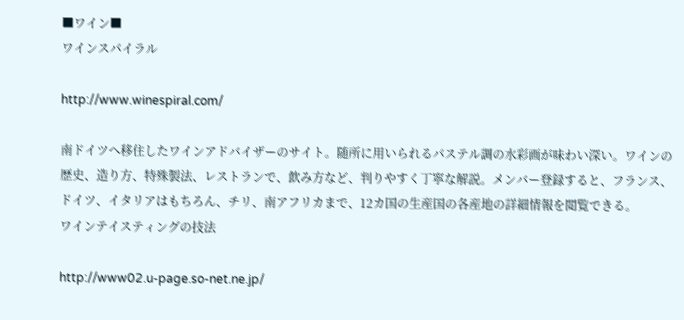■ワイン■
ワインスパイラル

http://www.winespiral.com/

南ドイツへ移住したワインアドバイザーのサイト。随所に用いられるパステル調の水彩画が味わい深い。ワインの歴史、造り方、特殊製法、レストランで、飲み方など、判りやすく丁寧な解説。メンバー登録すると、フランス、ドイツ、イタリアはもちろん、チリ、南アフリカまで、12カ国の生産国の各産地の詳細情報を閲覧できる。
ワインテイスティングの技法

http://www02.u-page.so-net.ne.jp/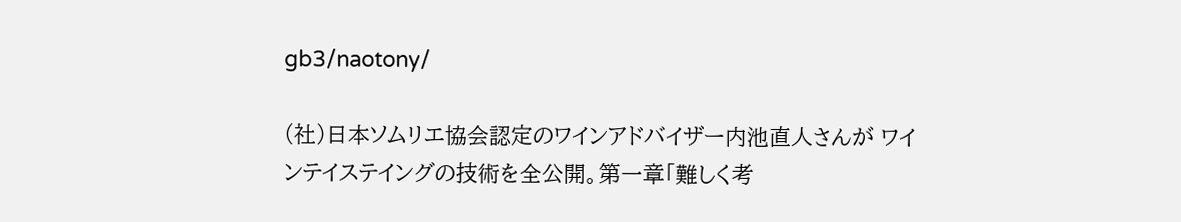gb3/naotony/

(社)日本ソムリエ協会認定のワインアドバイザー内池直人さんが ワインテイステイングの技術を全公開。第一章「難しく考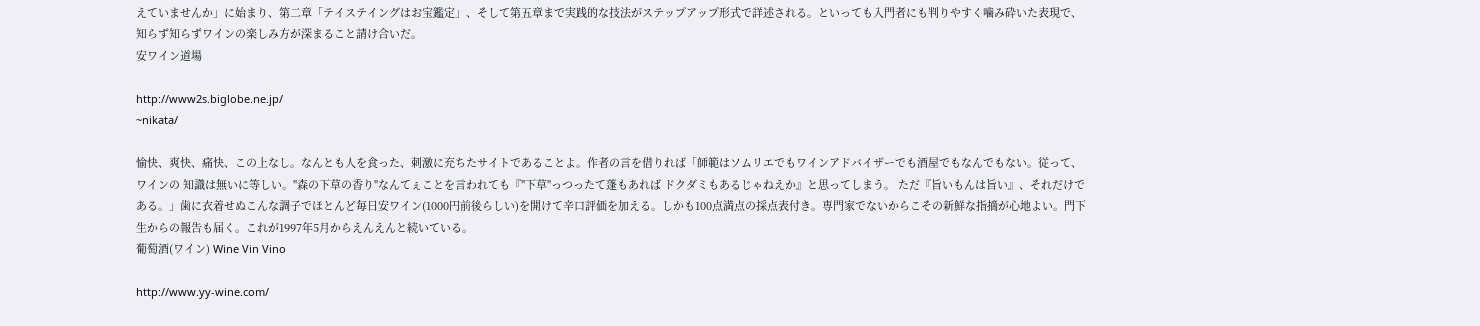えていませんか」に始まり、第二章「テイステイングはお宝鑑定」、そして第五章まで実践的な技法がステップアップ形式で詳述される。といっても入門者にも判りやすく噛み砕いた表現で、知らず知らずワインの楽しみ方が深まること請け合いだ。
安ワイン道場

http://www2s.biglobe.ne.jp/
~nikata/

愉快、爽快、痛快、この上なし。なんとも人を食った、刺激に充ちたサイトであることよ。作者の言を借りれば「師範はソムリエでもワインアドバイザーでも酒屋でもなんでもない。従って、ワインの 知識は無いに等しい。"森の下草の香り"なんてぇことを言われても『"下草"っつったて蓬もあれば ドクダミもあるじゃねえか』と思ってしまう。 ただ『旨いもんは旨い』、それだけである。」歯に衣着せぬこんな調子でほとんど毎日安ワイン(1000円前後らしい)を開けて辛口評価を加える。しかも100点満点の採点表付き。専門家でないからこその新鮮な指摘が心地よい。門下生からの報告も届く。これが1997年5月からえんえんと続いている。
葡萄酒(ワイン) Wine Vin Vino

http://www.yy-wine.com/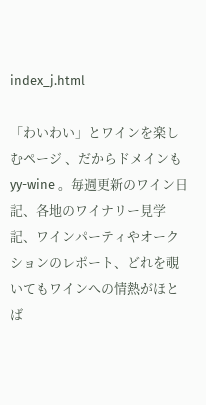index_j.html

「わいわい」とワインを楽しむページ 、だからドメインもyy-wine 。毎週更新のワイン日記、各地のワイナリー見学記、ワインパーティやオークションのレポート、どれを覗いてもワインへの情熱がほとば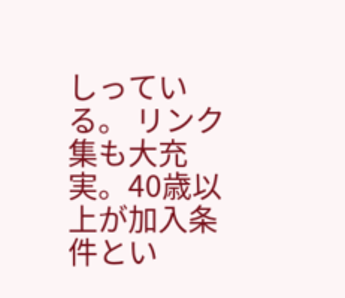しっている。 リンク集も大充実。40歳以上が加入条件とい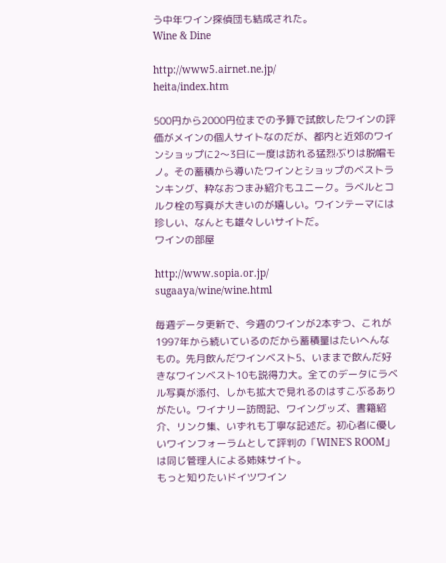う中年ワイン探偵団も結成された。
Wine & Dine

http://www5.airnet.ne.jp/
heita/index.htm

500円から2000円位までの予算で試飲したワインの評価がメインの個人サイトなのだが、都内と近郊のワインショップに2〜3日に一度は訪れる猛烈ぶりは脱帽モノ。その蓄積から導いたワインとショップのベストランキング、粋なおつまみ紹介もユニーク。ラベルとコルク栓の写真が大きいのが嬉しい。ワインテーマには珍しい、なんとも雄々しいサイトだ。
ワインの部屋

http://www.sopia.or.jp/
sugaaya/wine/wine.html

毎週データ更新で、今週のワインが2本ずつ、これが1997年から続いているのだから蓄積量はたいへんなもの。先月飲んだワインベスト5、いままで飲んだ好きなワインベスト10も説得力大。全てのデータにラベル写真が添付、しかも拡大で見れるのはすこぶるありがたい。ワイナリー訪問記、ワイングッズ、書籍紹介、リンク集、いずれも丁寧な記述だ。初心者に優しいワインフォーラムとして評判の「WINE'S ROOM」 は同じ管理人による姉妹サイト。
もっと知りたいドイツワイン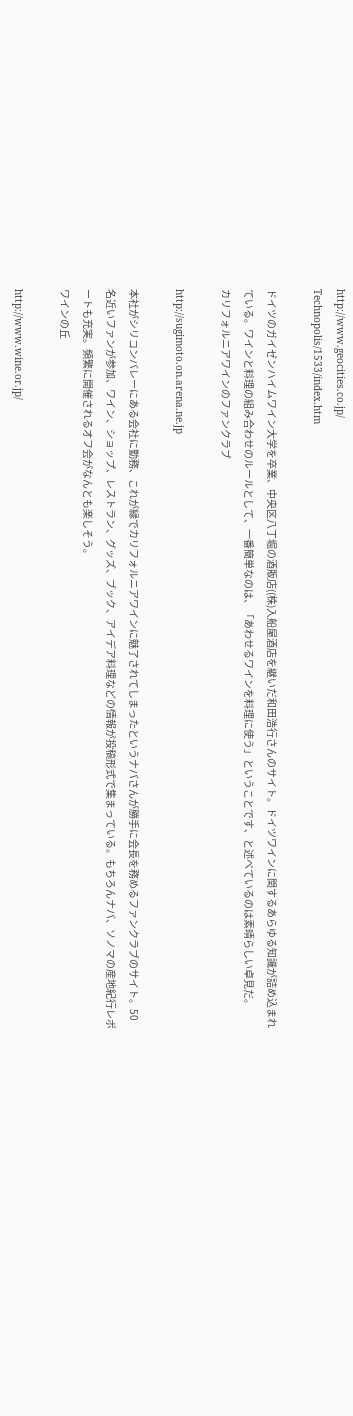http://www.geocities.co.jp/
Technopolis/1533/index.htm

ドイツのガイゼンハイムワイン大学を卒業、中央区八丁堀の酒販店((株)入船屋酒店を継いだ和田浩行さんのサイト。ドイツワインに関するあらゆる知識が詰め込まれている。ワインと料理の組み合わせのルールとして、一番簡単なのは、「あわせるワインを料理に使う」ということです、と述べているのは素晴らしい卓見だ。
カリフォルニアワインのファンクラブ

http://sugimoto.on.arena.ne.jp

本社がシリコンバレーにある会社に勤務、これが縁でカリフォルニアワインに魅了されてしまったというナパさんが勝手に会長を務めるファンクラブのサイト。50名近いファンが参加、ワイン、ショップ、レストラン、グッズ、ブック、アイデア料理などの情報が投稿形式で集まっている。もちろんナパ、ソノマの産地紀行レポートも充実。頻繁に開催されるオフ会がなんとも楽しそう。
ワインの丘

http://www.wine.or.jp/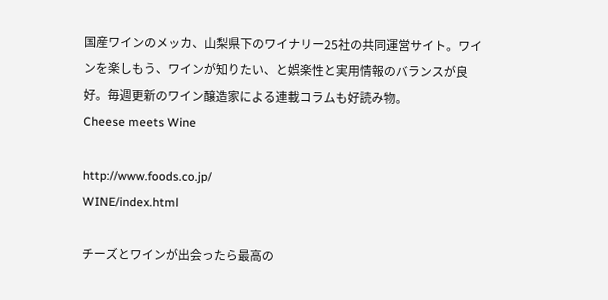国産ワインのメッカ、山梨県下のワイナリー25社の共同運営サイト。ワインを楽しもう、ワインが知りたい、と娯楽性と実用情報のバランスが良好。毎週更新のワイン醸造家による連載コラムも好読み物。
Cheese meets Wine

http://www.foods.co.jp/
WINE/index.html

チーズとワインが出会ったら最高の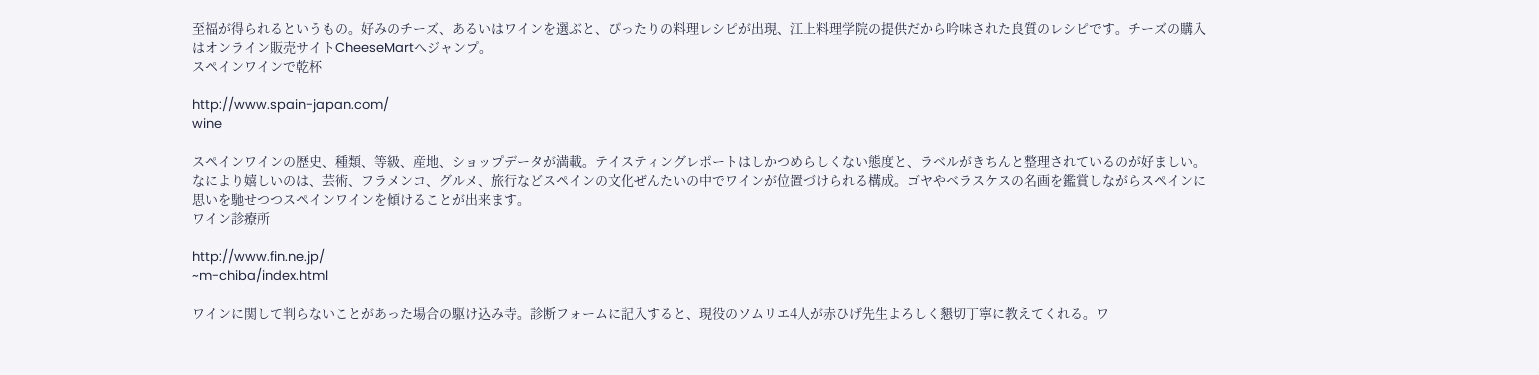至福が得られるというもの。好みのチーズ、あるいはワインを選ぶと、ぴったりの料理レシピが出現、江上料理学院の提供だから吟味された良質のレシピです。チーズの購入はオンライン販売サイトCheeseMartへジャンプ。
スペインワインで乾杯

http://www.spain-japan.com/
wine

スペインワインの歴史、種類、等級、産地、ショップデータが満載。テイスティングレポートはしかつめらしくない態度と、ラベルがきちんと整理されているのが好ましい。なにより嬉しいのは、芸術、フラメンコ、グルメ、旅行などスペインの文化ぜんたいの中でワインが位置づけられる構成。ゴヤやベラスケスの名画を鑑賞しながらスペインに思いを馳せつつスペインワインを傾けることが出来ます。
ワイン診療所

http://www.fin.ne.jp/
~m-chiba/index.html

ワインに関して判らないことがあった場合の駆け込み寺。診断フォームに記入すると、現役のソムリエ4人が赤ひげ先生よろしく懇切丁寧に教えてくれる。ワ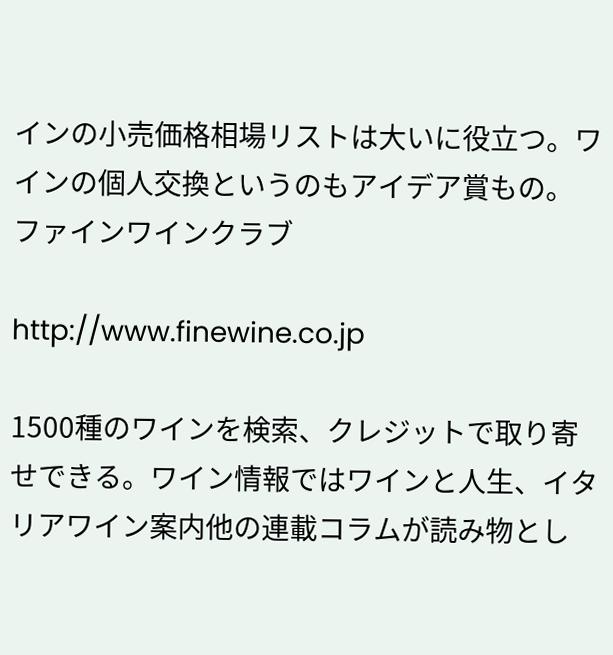インの小売価格相場リストは大いに役立つ。ワインの個人交換というのもアイデア賞もの。
ファインワインクラブ

http://www.finewine.co.jp

1500種のワインを検索、クレジットで取り寄せできる。ワイン情報ではワインと人生、イタリアワイン案内他の連載コラムが読み物とし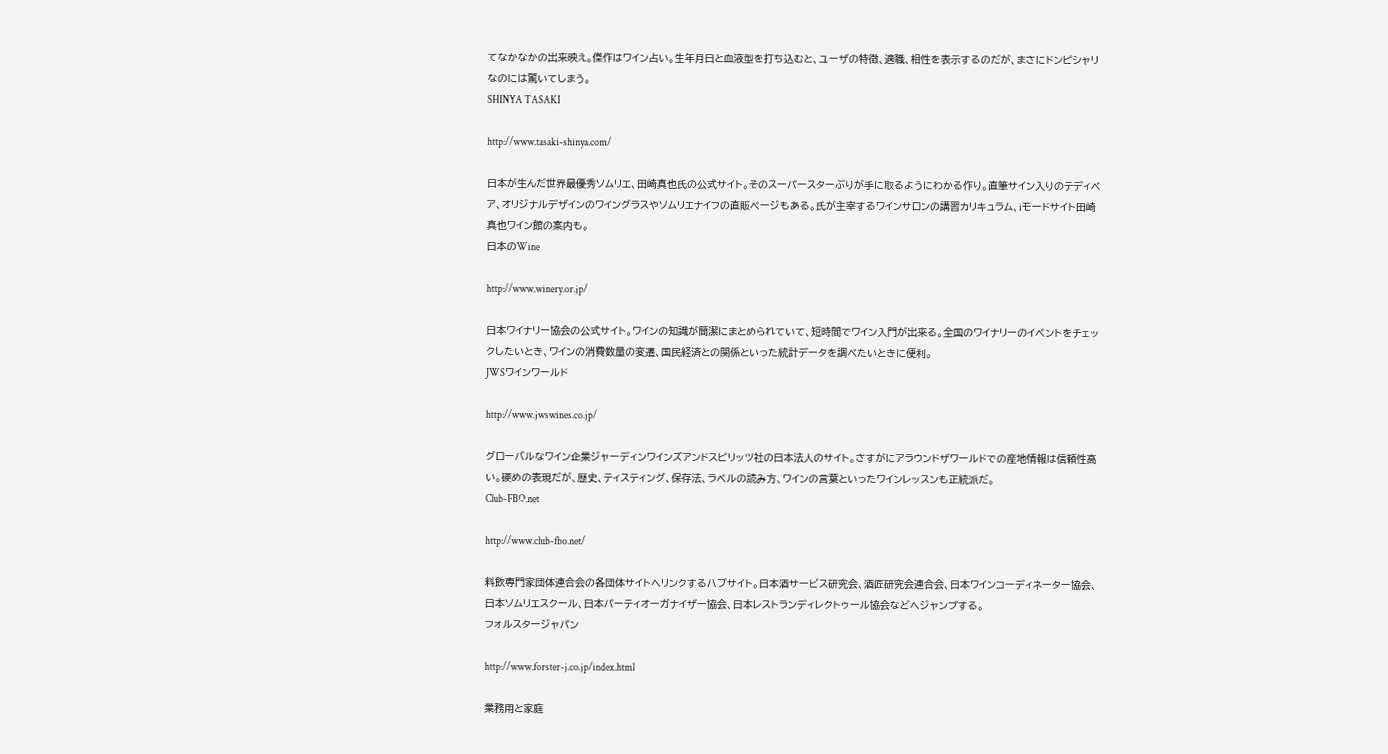てなかなかの出来映え。傑作はワイン占い。生年月日と血液型を打ち込むと、ユーザの特徴、適職、相性を表示するのだが、まさにドンピシャリなのには驚いてしまう。
SHINYA TASAKI

http://www.tasaki-shinya.com/

日本が生んだ世界最優秀ソムリエ、田崎真也氏の公式サイト。そのスーパースターぶりが手に取るようにわかる作り。直筆サイン入りのテディベア、オリジナルデザインのワイングラスやソムリエナイフの直販ページもある。氏が主宰するワインサロンの講習カリキュラム、iモードサイト田崎真也ワイン館の案内も。
日本のWine

http://www.winery.or.jp/

日本ワイナリー協会の公式サイト。ワインの知識が簡潔にまとめられていて、短時間でワイン入門が出来る。全国のワイナリーのイベントをチェックしたいとき、ワインの消費数量の変遷、国民経済との関係といった統計データを調べたいときに便利。
JWSワインワールド

http://www.jwswines.co.jp/

グローバルなワイン企業ジャーディンワインズアンドスピリッツ社の日本法人のサイト。さすがにアラウンドザワールドでの産地情報は信頼性高い。硬めの表現だが、歴史、ティスティング、保存法、ラベルの読み方、ワインの言葉といったワインレッスンも正統派だ。
Club-FBO.net

http://www.club-fbo.net/

料飲専門家団体連合会の各団体サイトへリンクするハブサイト。日本酒サービス研究会、酒匠研究会連合会、日本ワインコーディネーター協会、日本ソムリエスクール、日本パーティオーガナイザー協会、日本レストランディレクトゥール協会などへジャンプする。
フォルスタージャパン

http://www.forster-j.co.jp/index.html

業務用と家庭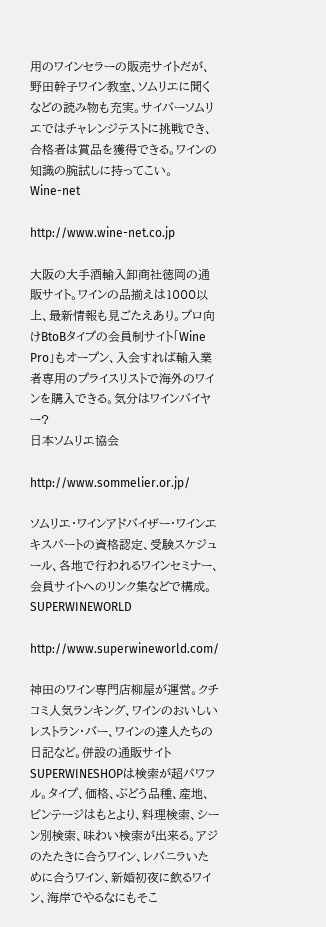用のワインセラーの販売サイトだが、野田幹子ワイン教室、ソムリエに聞くなどの読み物も充実。サイバーソムリエではチャレンジテストに挑戦でき、合格者は賞品を獲得できる。ワインの知識の腕試しに持ってこい。
Wine-net

http://www.wine-net.co.jp

大阪の大手酒輸入卸商社徳岡の通販サイト。ワインの品揃えは1000以上、最新情報も見ごたえあり。プロ向けBtoBタイプの会員制サイト「Wine Pro」もオープン、入会すれば輸入業者専用のプライスリストで海外のワインを購入できる。気分はワインバイヤー?
日本ソムリエ協会

http://www.sommelier.or.jp/

ソムリエ・ワインアドバイザー・ワインエキスパートの資格認定、受験スケジュール、各地で行われるワインセミナー、会員サイトへのリンク集などで構成。
SUPERWINEWORLD

http://www.superwineworld.com/

神田のワイン専門店柳屋が運営。クチコミ人気ランキング、ワインのおいしいレストラン・バー、ワインの達人たちの日記など。併設の通販サイトSUPERWINESHOPは検索が超パワフル。タイプ、価格、ぶどう品種、産地、ビンテージはもとより、料理検索、シーン別検索、味わい検索が出来る。アジのたたきに合うワイン、レバニラいために合うワイン、新婚初夜に飲るワイン、海岸でやるなにもそこ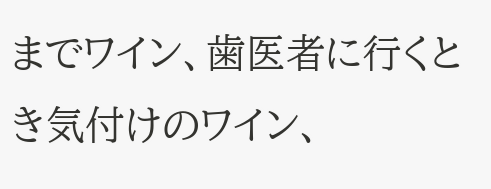までワイン、歯医者に行くとき気付けのワイン、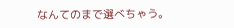なんてのまで選べちゃう。